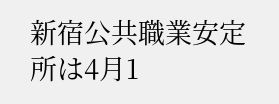新宿公共職業安定所は4月1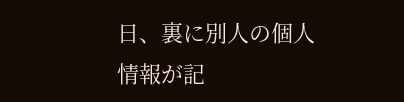日、裏に別人の個人情報が記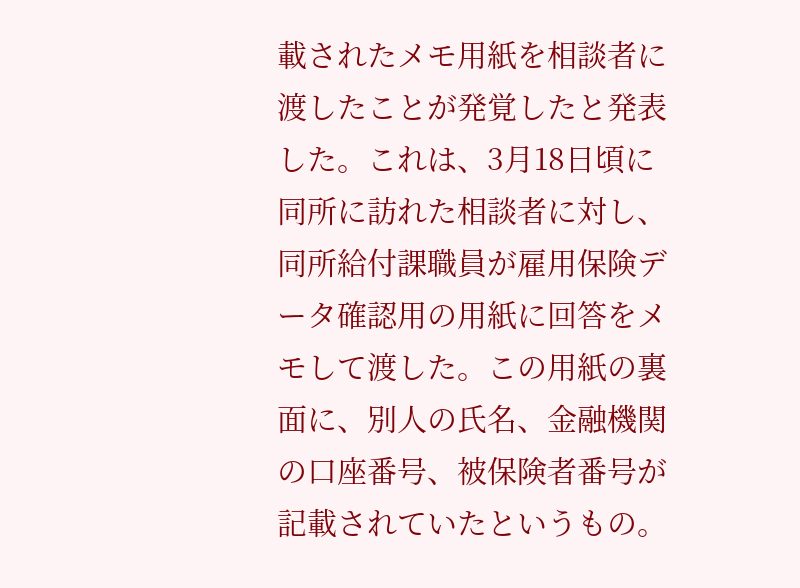載されたメモ用紙を相談者に渡したことが発覚したと発表した。これは、3月18日頃に同所に訪れた相談者に対し、同所給付課職員が雇用保険データ確認用の用紙に回答をメモして渡した。この用紙の裏面に、別人の氏名、金融機関の口座番号、被保険者番号が記載されていたというもの。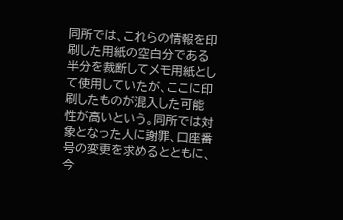同所では、これらの情報を印刷した用紙の空白分である半分を裁断してメモ用紙として使用していたが、ここに印刷したものが混入した可能性が高いという。同所では対象となった人に謝罪、口座番号の変更を求めるとともに、今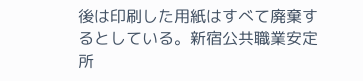後は印刷した用紙はすべて廃棄するとしている。新宿公共職業安定所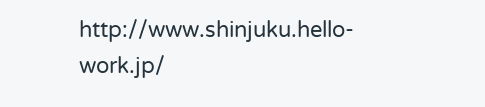http://www.shinjuku.hello-work.jp/